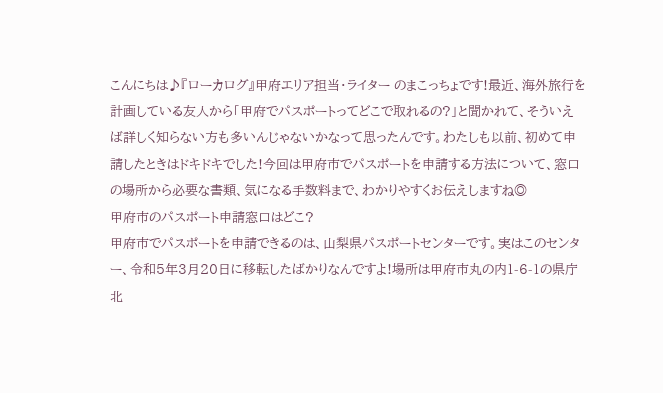こんにちは♪『ローカログ』甲府エリア担当・ライター のまこっちょです!最近、海外旅行を計画している友人から「甲府でパスポートってどこで取れるの?」と聞かれて、そういえば詳しく知らない方も多いんじゃないかなって思ったんです。わたしも以前、初めて申請したときはドキドキでした!今回は甲府市でパスポートを申請する方法について、窓口の場所から必要な書類、気になる手数料まで、わかりやすくお伝えしますね◎
甲府市のパスポート申請窓口はどこ?
甲府市でパスポートを申請できるのは、山梨県パスポートセンターです。実はこのセンター、令和5年3月20日に移転したばかりなんですよ!場所は甲府市丸の内1-6-1の県庁北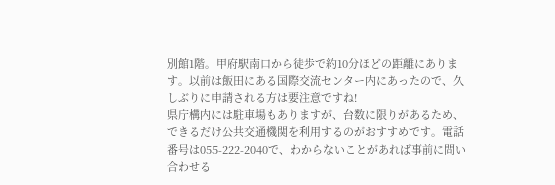別館1階。甲府駅南口から徒歩で約10分ほどの距離にあります。以前は飯田にある国際交流センター内にあったので、久しぶりに申請される方は要注意ですね!
県庁構内には駐車場もありますが、台数に限りがあるため、できるだけ公共交通機関を利用するのがおすすめです。電話番号は055-222-2040で、わからないことがあれば事前に問い合わせる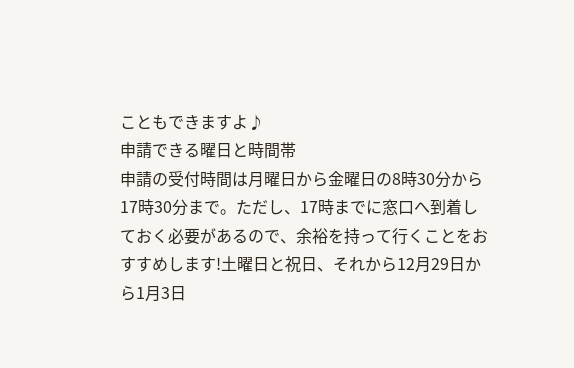こともできますよ♪
申請できる曜日と時間帯
申請の受付時間は月曜日から金曜日の8時30分から17時30分まで。ただし、17時までに窓口へ到着しておく必要があるので、余裕を持って行くことをおすすめします!土曜日と祝日、それから12月29日から1月3日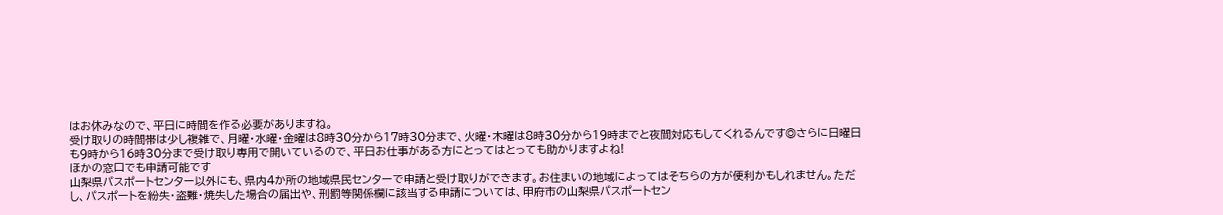はお休みなので、平日に時間を作る必要がありますね。
受け取りの時間帯は少し複雑で、月曜・水曜・金曜は8時30分から17時30分まで、火曜・木曜は8時30分から19時までと夜間対応もしてくれるんです◎さらに日曜日も9時から16時30分まで受け取り専用で開いているので、平日お仕事がある方にとってはとっても助かりますよね!
ほかの窓口でも申請可能です
山梨県パスポートセンター以外にも、県内4か所の地域県民センターで申請と受け取りができます。お住まいの地域によってはそちらの方が便利かもしれません。ただし、パスポートを紛失・盗難・焼失した場合の届出や、刑罰等関係欄に該当する申請については、甲府市の山梨県パスポートセン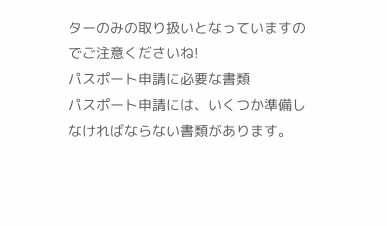ターのみの取り扱いとなっていますのでご注意くださいね!
パスポート申請に必要な書類
パスポート申請には、いくつか準備しなければならない書類があります。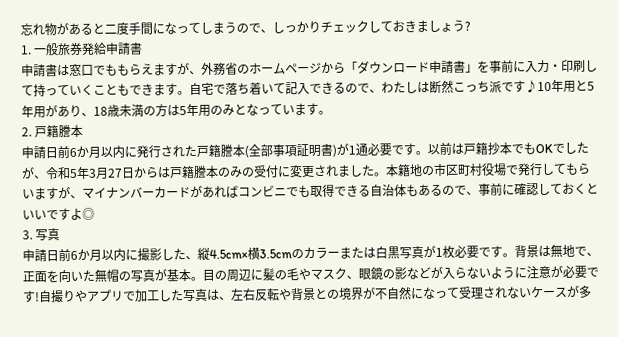忘れ物があると二度手間になってしまうので、しっかりチェックしておきましょう?
1. 一般旅券発給申請書
申請書は窓口でももらえますが、外務省のホームページから「ダウンロード申請書」を事前に入力・印刷して持っていくこともできます。自宅で落ち着いて記入できるので、わたしは断然こっち派です♪10年用と5年用があり、18歳未満の方は5年用のみとなっています。
2. 戸籍謄本
申請日前6か月以内に発行された戸籍謄本(全部事項証明書)が1通必要です。以前は戸籍抄本でもOKでしたが、令和5年3月27日からは戸籍謄本のみの受付に変更されました。本籍地の市区町村役場で発行してもらいますが、マイナンバーカードがあればコンビニでも取得できる自治体もあるので、事前に確認しておくといいですよ◎
3. 写真
申請日前6か月以内に撮影した、縦4.5cm×横3.5cmのカラーまたは白黒写真が1枚必要です。背景は無地で、正面を向いた無帽の写真が基本。目の周辺に髪の毛やマスク、眼鏡の影などが入らないように注意が必要です!自撮りやアプリで加工した写真は、左右反転や背景との境界が不自然になって受理されないケースが多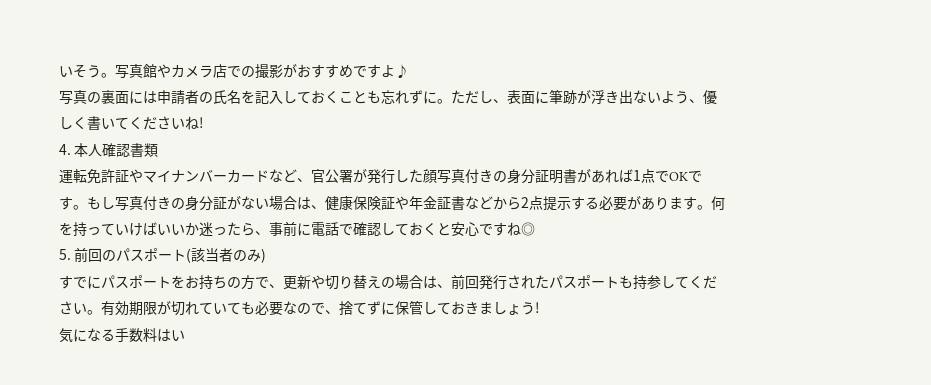いそう。写真館やカメラ店での撮影がおすすめですよ♪
写真の裏面には申請者の氏名を記入しておくことも忘れずに。ただし、表面に筆跡が浮き出ないよう、優しく書いてくださいね!
4. 本人確認書類
運転免許証やマイナンバーカードなど、官公署が発行した顔写真付きの身分証明書があれば1点でOKです。もし写真付きの身分証がない場合は、健康保険証や年金証書などから2点提示する必要があります。何を持っていけばいいか迷ったら、事前に電話で確認しておくと安心ですね◎
5. 前回のパスポート(該当者のみ)
すでにパスポートをお持ちの方で、更新や切り替えの場合は、前回発行されたパスポートも持参してください。有効期限が切れていても必要なので、捨てずに保管しておきましょう!
気になる手数料はい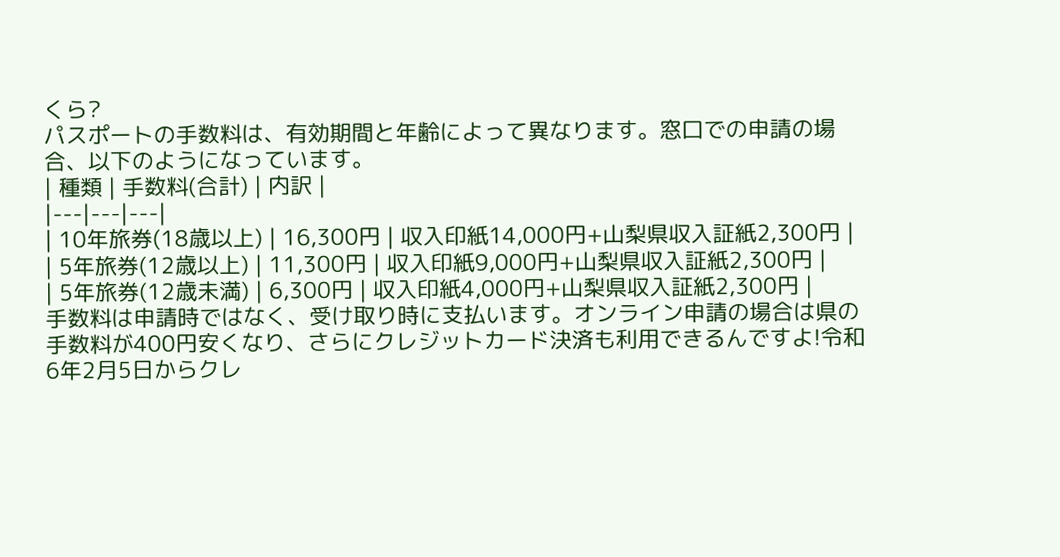くら?
パスポートの手数料は、有効期間と年齢によって異なります。窓口での申請の場合、以下のようになっています。
| 種類 | 手数料(合計) | 内訳 |
|---|---|---|
| 10年旅券(18歳以上) | 16,300円 | 収入印紙14,000円+山梨県収入証紙2,300円 |
| 5年旅券(12歳以上) | 11,300円 | 収入印紙9,000円+山梨県収入証紙2,300円 |
| 5年旅券(12歳未満) | 6,300円 | 収入印紙4,000円+山梨県収入証紙2,300円 |
手数料は申請時ではなく、受け取り時に支払います。オンライン申請の場合は県の手数料が400円安くなり、さらにクレジットカード決済も利用できるんですよ!令和6年2月5日からクレ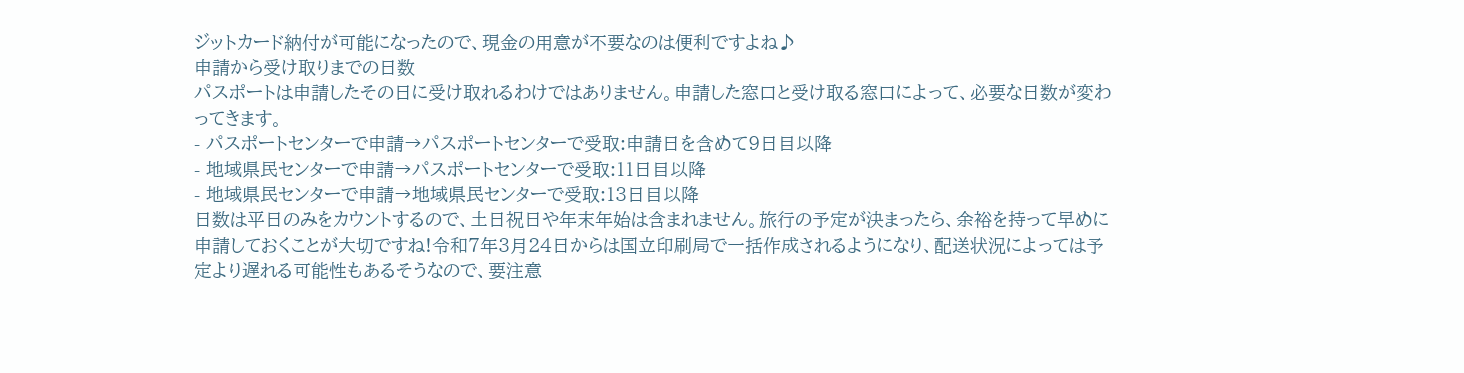ジットカード納付が可能になったので、現金の用意が不要なのは便利ですよね♪
申請から受け取りまでの日数
パスポートは申請したその日に受け取れるわけではありません。申請した窓口と受け取る窓口によって、必要な日数が変わってきます。
- パスポートセンターで申請→パスポートセンターで受取:申請日を含めて9日目以降
- 地域県民センターで申請→パスポートセンターで受取:11日目以降
- 地域県民センターで申請→地域県民センターで受取:13日目以降
日数は平日のみをカウントするので、土日祝日や年末年始は含まれません。旅行の予定が決まったら、余裕を持って早めに申請しておくことが大切ですね!令和7年3月24日からは国立印刷局で一括作成されるようになり、配送状況によっては予定より遅れる可能性もあるそうなので、要注意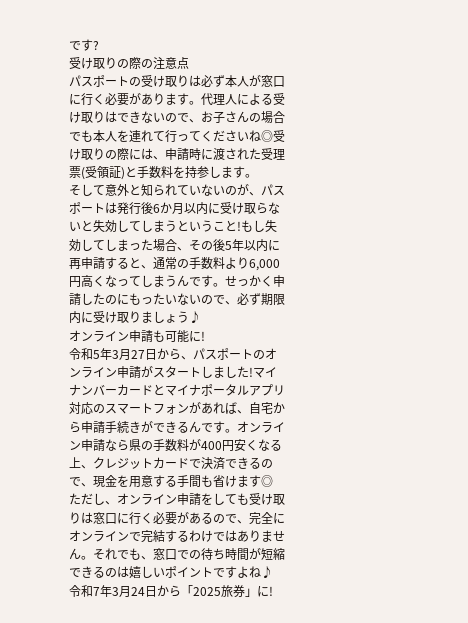です?
受け取りの際の注意点
パスポートの受け取りは必ず本人が窓口に行く必要があります。代理人による受け取りはできないので、お子さんの場合でも本人を連れて行ってくださいね◎受け取りの際には、申請時に渡された受理票(受領証)と手数料を持参します。
そして意外と知られていないのが、パスポートは発行後6か月以内に受け取らないと失効してしまうということ!もし失効してしまった場合、その後5年以内に再申請すると、通常の手数料より6,000円高くなってしまうんです。せっかく申請したのにもったいないので、必ず期限内に受け取りましょう♪
オンライン申請も可能に!
令和5年3月27日から、パスポートのオンライン申請がスタートしました!マイナンバーカードとマイナポータルアプリ対応のスマートフォンがあれば、自宅から申請手続きができるんです。オンライン申請なら県の手数料が400円安くなる上、クレジットカードで決済できるので、現金を用意する手間も省けます◎
ただし、オンライン申請をしても受け取りは窓口に行く必要があるので、完全にオンラインで完結するわけではありません。それでも、窓口での待ち時間が短縮できるのは嬉しいポイントですよね♪
令和7年3月24日から「2025旅券」に!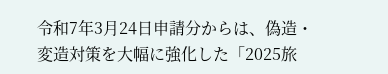令和7年3月24日申請分からは、偽造・変造対策を大幅に強化した「2025旅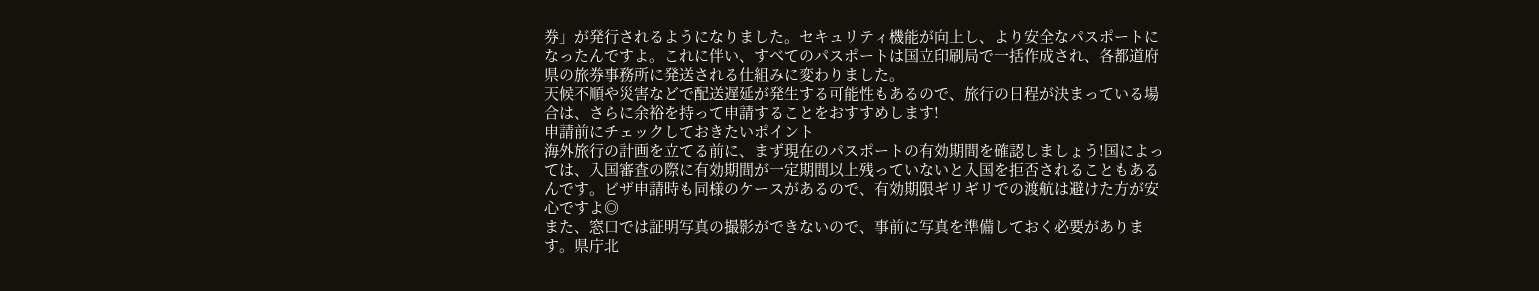券」が発行されるようになりました。セキュリティ機能が向上し、より安全なパスポートになったんですよ。これに伴い、すべてのパスポートは国立印刷局で一括作成され、各都道府県の旅券事務所に発送される仕組みに変わりました。
天候不順や災害などで配送遅延が発生する可能性もあるので、旅行の日程が決まっている場合は、さらに余裕を持って申請することをおすすめします!
申請前にチェックしておきたいポイント
海外旅行の計画を立てる前に、まず現在のパスポートの有効期間を確認しましょう!国によっては、入国審査の際に有効期間が一定期間以上残っていないと入国を拒否されることもあるんです。ビザ申請時も同様のケースがあるので、有効期限ギリギリでの渡航は避けた方が安心ですよ◎
また、窓口では証明写真の撮影ができないので、事前に写真を準備しておく必要があります。県庁北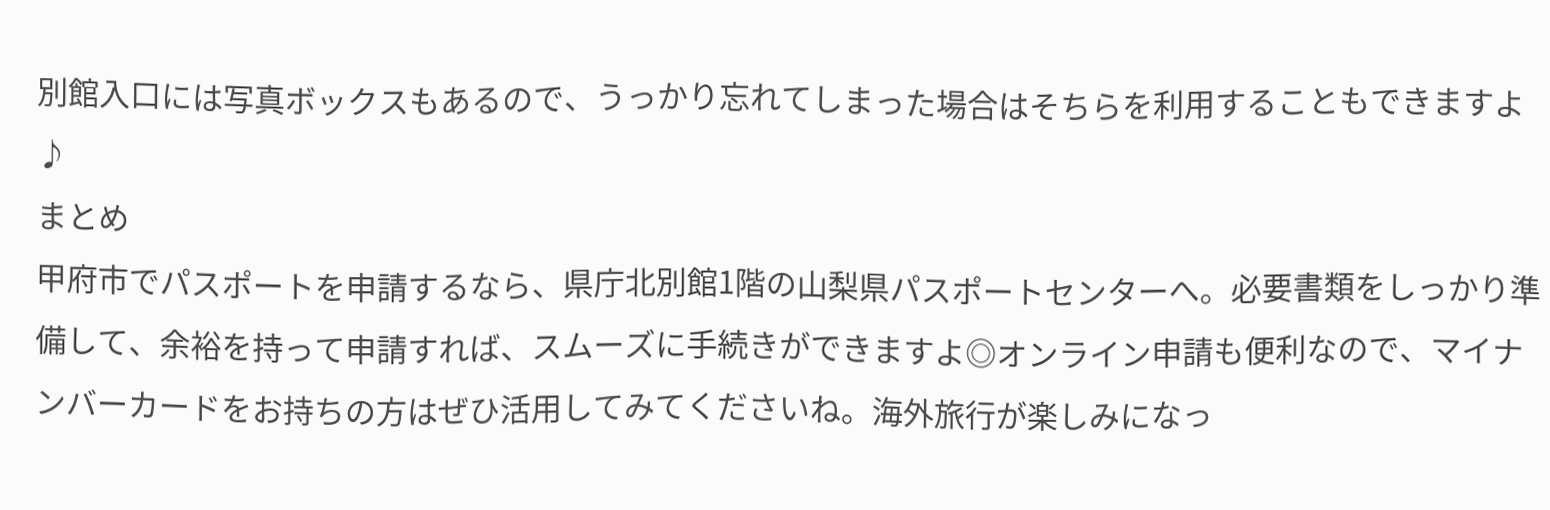別館入口には写真ボックスもあるので、うっかり忘れてしまった場合はそちらを利用することもできますよ♪
まとめ
甲府市でパスポートを申請するなら、県庁北別館1階の山梨県パスポートセンターへ。必要書類をしっかり準備して、余裕を持って申請すれば、スムーズに手続きができますよ◎オンライン申請も便利なので、マイナンバーカードをお持ちの方はぜひ活用してみてくださいね。海外旅行が楽しみになっ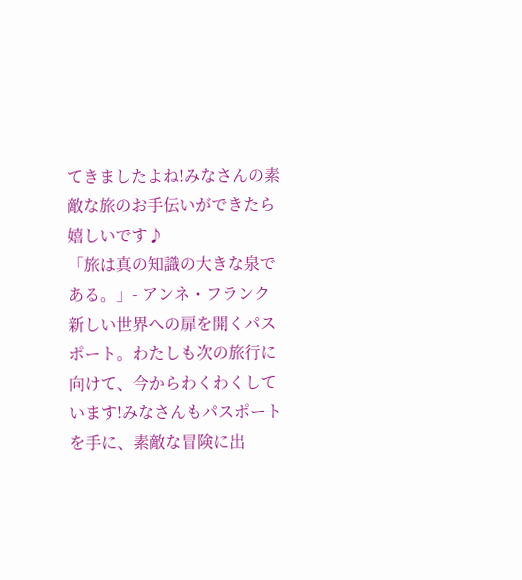てきましたよね!みなさんの素敵な旅のお手伝いができたら嬉しいです♪
「旅は真の知識の大きな泉である。」- アンネ・フランク
新しい世界への扉を開くパスポート。わたしも次の旅行に向けて、今からわくわくしています!みなさんもパスポートを手に、素敵な冒険に出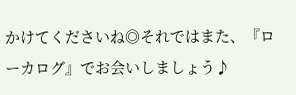かけてくださいね◎それではまた、『ローカログ』でお会いしましょう♪